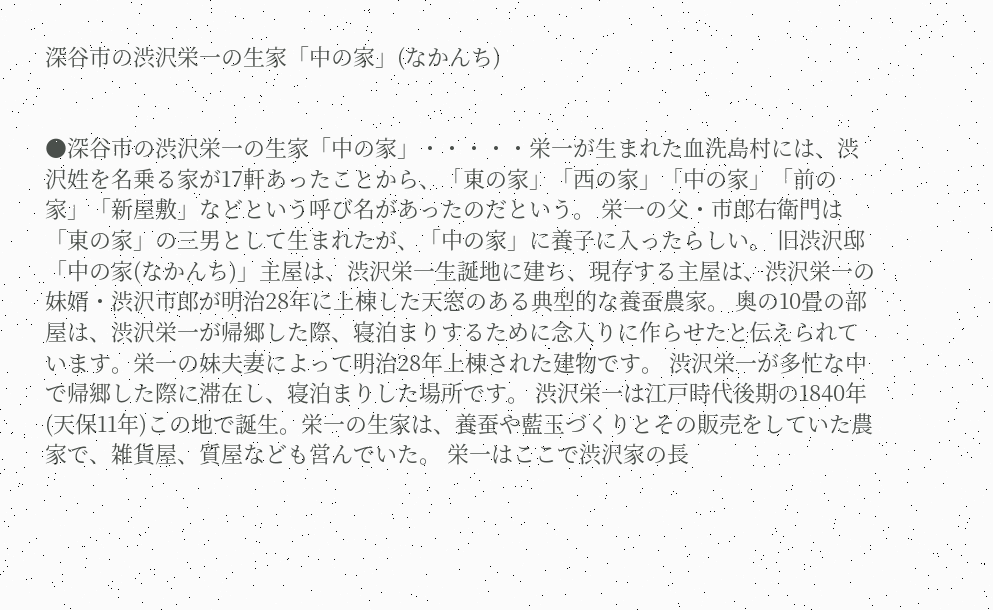深谷市の渋沢栄一の生家「中の家」(なかんち)


●深谷市の渋沢栄一の生家「中の家」・・・・・栄一が生まれた血洗島村には、渋沢姓を名乗る家が17軒あったことから、「東の家」「西の家」「中の家」「前の家」「新屋敷」などという呼び名があったのだという。 栄一の父・市郎右衛門は「東の家」の三男として生まれたが、「中の家」に養子に入ったらしい。 旧渋沢邸「中の家(なかんち)」主屋は、渋沢栄一生誕地に建ち、現存する主屋は、渋沢栄一の妹婿・渋沢市郎が明治28年に上棟した天窓のある典型的な養蚕農家。 奥の10畳の部屋は、渋沢栄一が帰郷した際、寝泊まりするために念入りに作らせたと伝えられています。栄一の妹夫妻によって明治28年上棟された建物です。 渋沢栄一が多忙な中で帰郷した際に滞在し、寝泊まりした場所です。 渋沢栄一は江戸時代後期の1840年(天保11年)この地で誕生。栄一の生家は、養蚕や藍玉づくりとその販売をしていた農家で、雑貨屋、質屋なども営んでいた。 栄一はここで渋沢家の長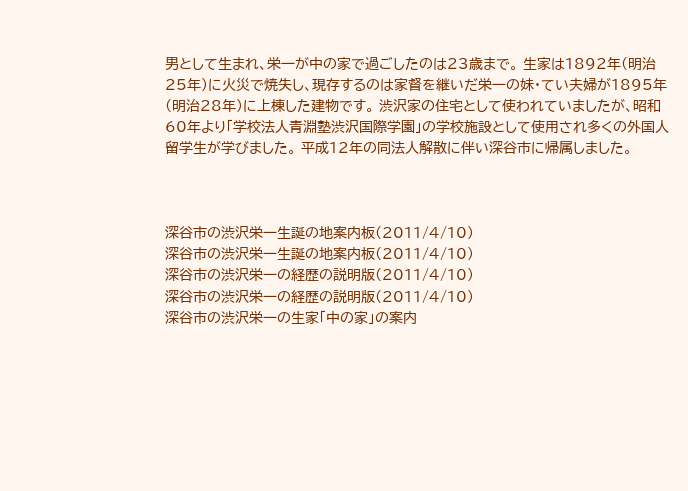男として生まれ、栄一が中の家で過ごしたのは23歳まで。 生家は1892年(明治25年)に火災で焼失し、現存するのは家督を継いだ栄一の妹・てい夫婦が1895年(明治28年)に上棟した建物です。 渋沢家の住宅として使われていましたが、昭和60年より「学校法人青淵塾渋沢国際学園」の学校施設として使用され多くの外国人留学生が学びました。 平成12年の同法人解散に伴い深谷市に帰属しました。



深谷市の渋沢栄一生誕の地案内板(2011/4/10)
深谷市の渋沢栄一生誕の地案内板(2011/4/10)
深谷市の渋沢栄一の経歴の説明版(2011/4/10)
深谷市の渋沢栄一の経歴の説明版(2011/4/10)
深谷市の渋沢栄一の生家「中の家」の案内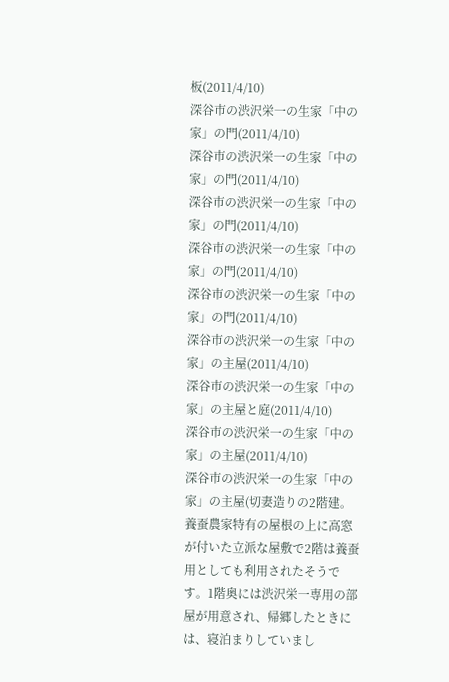板(2011/4/10)
深谷市の渋沢栄一の生家「中の家」の門(2011/4/10)
深谷市の渋沢栄一の生家「中の家」の門(2011/4/10)
深谷市の渋沢栄一の生家「中の家」の門(2011/4/10)
深谷市の渋沢栄一の生家「中の家」の門(2011/4/10)
深谷市の渋沢栄一の生家「中の家」の門(2011/4/10)
深谷市の渋沢栄一の生家「中の家」の主屋(2011/4/10)
深谷市の渋沢栄一の生家「中の家」の主屋と庭(2011/4/10)
深谷市の渋沢栄一の生家「中の家」の主屋(2011/4/10)
深谷市の渋沢栄一の生家「中の家」の主屋(切妻造りの2階建。養蚕農家特有の屋根の上に高窓が付いた立派な屋敷で2階は養蚕用としても利用されたそうです。1階奥には渋沢栄一専用の部屋が用意され、帰郷したときには、寝泊まりしていまし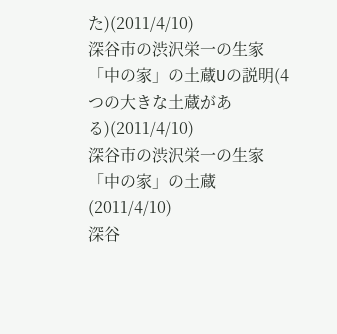た)(2011/4/10)
深谷市の渋沢栄一の生家「中の家」の土蔵Uの説明(4つの大きな土蔵がある)(2011/4/10)
深谷市の渋沢栄一の生家「中の家」の土蔵(2011/4/10)
深谷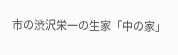市の渋沢栄一の生家「中の家」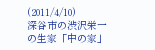(2011/4/10)
深谷市の渋沢栄一の生家「中の家」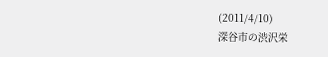(2011/4/10)
深谷市の渋沢栄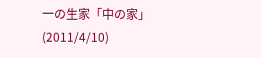一の生家「中の家」(2011/4/10)